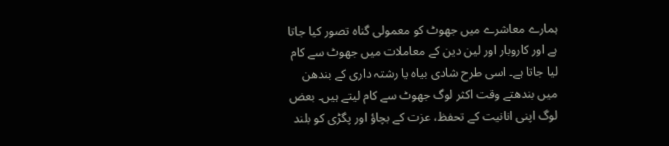ہمارے معاشرے میں جھوٹ کو معمولی گناہ تصور کیا جاتا ہے اور کاروبار اور لین دین کے معاملات میں جھوٹ سے کام لیا جاتا ہے۔ اسی طرح شادی بیاہ یا رشتہ داری کے بندھن میں بندھتے وقت اکثر لوگ جھوٹ سے کام لیتے ہیں۔ بعض لوگ اپنی انانیت کے تحفظ، عزت کے بچاؤ اور پگڑی کو بلند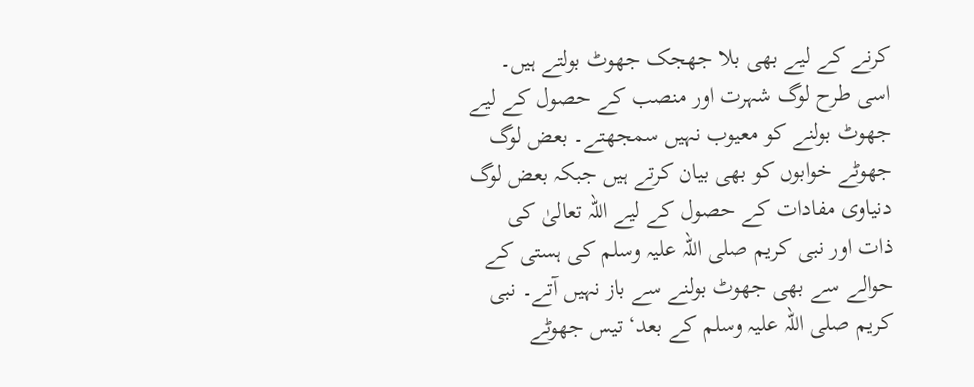کرنے کے لیے بھی بلا جھجک جھوٹ بولتے ہیں۔ اسی طرح لوگ شہرت اور منصب کے حصول کے لیے جھوٹ بولنے کو معیوب نہیں سمجھتے۔ بعض لوگ جھوٹے خوابوں کو بھی بیان کرتے ہیں جبکہ بعض لوگ دنیاوی مفادات کے حصول کے لیے اللہ تعالیٰ کی ذات اور نبی کریم صلی اللہ علیہ وسلم کی ہستی کے حوالے سے بھی جھوٹ بولنے سے باز نہیں آتے۔ نبی کریم صلی اللہ علیہ وسلم کے بعد‘ تیس جھوٹے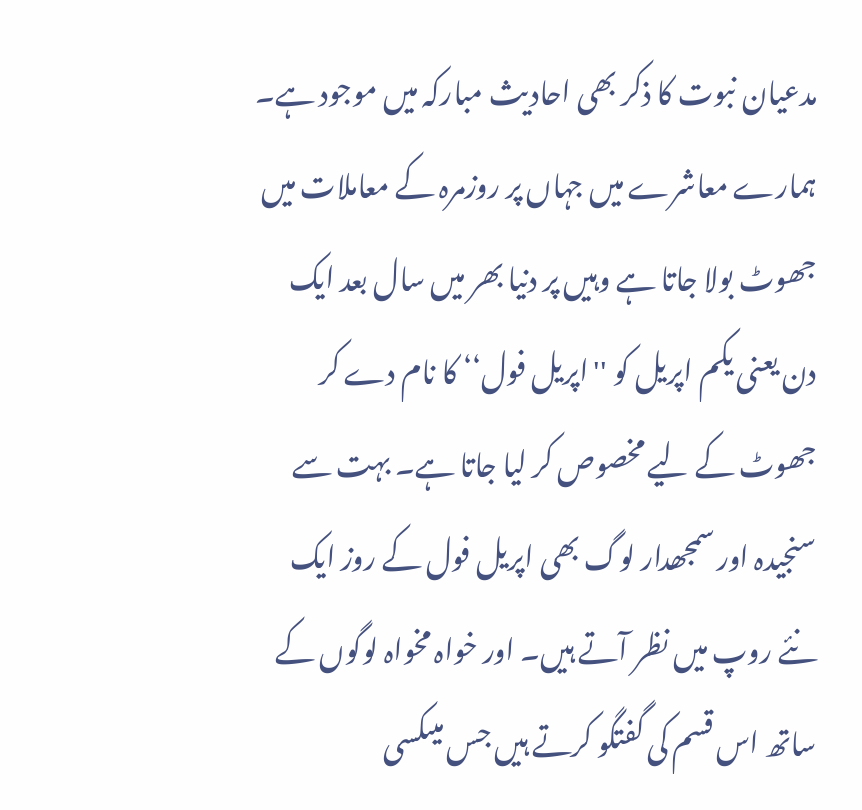مدعیان نبوت کا ذکر بھی احادیث مبارکہ میں موجود ہے۔
ہمارے معاشرے میں جہاں پر روزمرہ کے معاملات میں جھوٹ بولا جاتا ہے وہیں پر دنیا بھر میں سال بعد ایک دن یعنی یکم اپریل کو ''اپریل فول‘‘ کا نام دے کر جھوٹ کے لیے مخصوص کر لیا جاتا ہے۔ بہت سے سنجیدہ اور سمجھدار لوگ بھی اپریل فول کے روز ایک نئے روپ میں نظر آتے ہیں۔ اور خواہ مخواہ لوگوں کے ساتھ اس قسم کی گفتگو کرتے ہیں جس میںکسی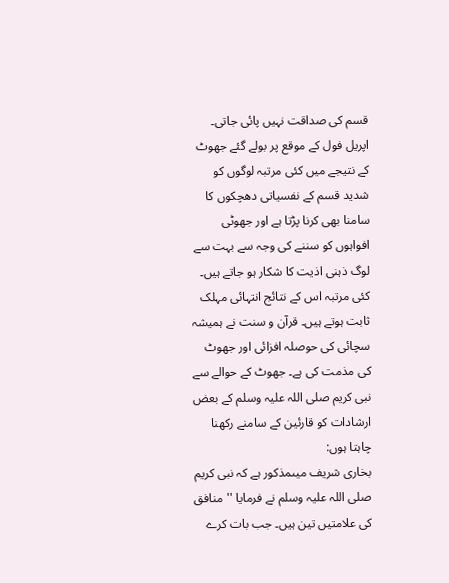قسم کی صداقت نہیں پائی جاتی۔ اپریل فول کے موقع پر بولے گئے جھوٹ کے نتیجے میں کئی مرتبہ لوگوں کو شدید قسم کے نفسیاتی دھچکوں کا سامنا بھی کرنا پڑتا ہے اور جھوٹی افواہوں کو سننے کی وجہ سے بہت سے لوگ ذہنی اذیت کا شکار ہو جاتے ہیں۔ کئی مرتبہ اس کے نتائج انتہائی مہلک ثابت ہوتے ہیں۔ قرآن و سنت نے ہمیشہ سچائی کی حوصلہ افزائی اور جھوٹ کی مذمت کی ہے۔ جھوٹ کے حوالے سے نبی کریم صلی اللہ علیہ وسلم کے بعض ارشادات کو قارئین کے سامنے رکھنا چاہتا ہوں:
بخاری شریف میںمذکور ہے کہ نبی کریم صلی اللہ علیہ وسلم نے فرمایا ''منافق کی علامتیں تین ہیں۔ جب بات کرے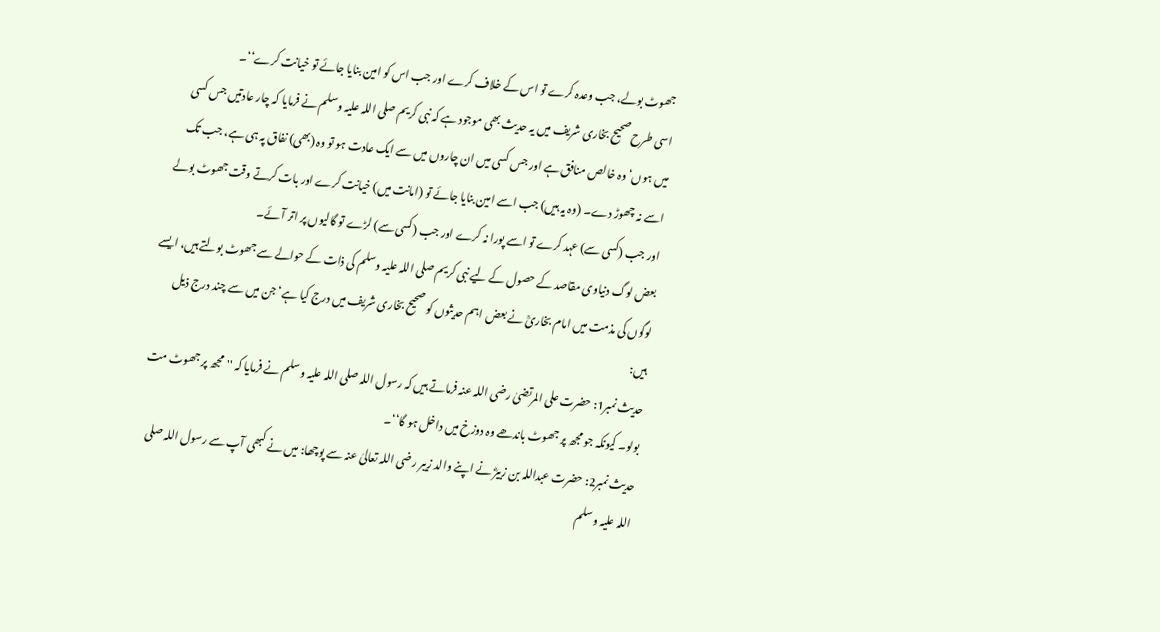جھوٹ بولے، جب وعدہ کرے تو اس کے خلاف کرے اور جب اس کو امین بنایا جائے تو خیانت کرے‘‘۔
اسی طرح صحیح بخاری شریف میں یہ حدیث بھی موجود ہے کہ نبی کریم صلی اللہ علیہ وسلم نے فرمایا کہ چار عادتیں جس کسی میں ہوں‘ وہ خالص منافق ہے اور جس کسی میں ان چاروں میں سے ایک عادت ہو تو وہ (بھی) نفاق پہ ہی ہے، جب تک اسے نہ چھوڑ دے۔ (وہ یہ ہیں) جب اسے امین بنایا جائے تو (امانت میں) خیانت کرے اور بات کرتے وقت جھوٹ بولے اور جب (کسی سے) عہد کرے تو اسے پورا نہ کرے اور جب (کسی سے) لڑے تو گالیوں پر اتر آئے۔
بعض لوگ دنیاوی مقاصد کے حصول کے لیے نبی کریم صلی اللہ علیہ وسلم کی ذات کے حوالے سے جھوٹ بولتے ہیں، ایسے لوگوں کی مذمت میں امام بخاریؒ نے بعض اہم حدیثوں کو صحیح بخاری شریف میں درج کیا ہے‘ جن میں سے چند درج ذیل ہیں:
حدیث نمبر1: حضرت علی المرتضیٰ رضی اللہ عنہ فرماتے ہیں کہ رسول اللہ صلی اللہ علیہ وسلم نے فرمایا کہ ''مجھ پر جھوٹ مت بولو۔ کیونکہ جو مجھ پر جھوٹ باندھے وہ دوزخ میں داخل ہو گا‘‘۔
حدیث نمبر2: حضرت عبداللہ بن زبیرؓ نے اپنے والد زیبر رضی اللہ تعالیٰ عنہ سے پوچھا: میں نے کبھی آپ سے رسول اللہ صلی اللہ علیہ وسلم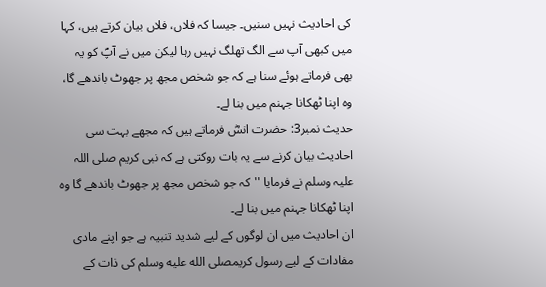کی احادیث نہیں سنیں۔ جیسا کہ فلاں، فلاں بیان کرتے ہیں، کہا میں کبھی آپ سے الگ تھلگ نہیں رہا لیکن میں نے آپؐ کو یہ بھی فرماتے ہوئے سنا ہے کہ جو شخص مجھ پر جھوٹ باندھے گا، وہ اپنا ٹھکانا جہنم میں بنا لے۔
حدیث نمبر3: حضرت انسؓ فرماتے ہیں کہ مجھے بہت سی احادیث بیان کرنے سے یہ بات روکتی ہے کہ نبی کریم صلی اللہ علیہ وسلم نے فرمایا ''کہ جو شخص مجھ پر جھوٹ باندھے گا وہ اپنا ٹھکانا جہنم میں بنا لے۔
ان احادیث میں ان لوگوں کے لیے شدید تنبیہ ہے جو اپنے مادی مفادات کے لیے رسول کریمصلى الله عليه وسلم کی ذات کے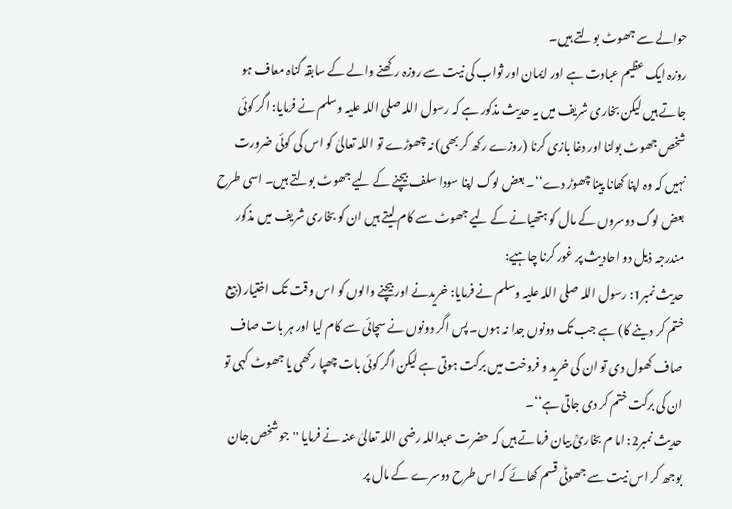حوالے سے جھوٹ بولتے ہیں۔
روزہ ایک عظیم عبادت ہے اور ایمان اور ثواب کی نیت سے روزہ رکھنے والے کے سابقہ گناہ معاف ہو جاتے ہیں لیکن بخاری شریف میں یہ حدیث مذکور ہے کہ رسول اللہ صلی اللہ علیہ وسلم نے فرمایا: اگر کوئی شخص جھوٹ بولنا اور دغا بازی کرنا (روزے رکھ کر بھی) نہ چھوڑے تو اللہ تعالیٰ کو اس کی کوئی ضرورت نہیں کہ وہ اپنا کھانا پینا چھوڑ دے‘‘۔ بعض لوگ اپنا سودا سلف بیچنے کے لیے جھوٹ بولتے ہیں۔ اسی طرح بعض لوگ دوسروں کے مال کو ہتھیانے کے لیے جھوٹ سے کام لیتے ہیں ان کو بخاری شریف میں مذکور مندرجہ ذیل دو احادیث پر غور کرنا چاہیے:
حدیث نمبر1: رسول اللہ صلی اللہ علیہ وسلم نے فرمایا: خریدنے اور بیچنے والوں کو اس وقت تک اختیار (بیع ختم کر دینے کا) ہے جب تک دونوں جدا نہ ہوں۔ پس اگر دونوں نے سچائی سے کام لیا اور ہر بات صاف صاف کھول دی تو ان کی خرید و فروخت میں برکت ہوتی ہے لیکن اگر کوئی بات چھپا رکھی یا جھوٹ کہی تو ان کی برکت ختم کر دی جاتی ہے‘‘۔
حدیث نمبر2: اما م بخاریؒ بیان فرماتے ہیں کہ حضرت عبداللہ رضی اللہ تعالیٰ عنہ نے فرمایا ''جو شخص جان بوجھ کر اس نیت سے جھوٹی قسم کھائے کہ اس طرح دوسرے کے مال پر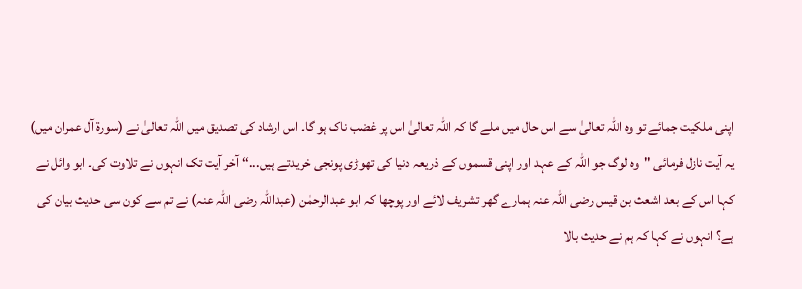اپنی ملکیت جمائے تو وہ اللہ تعالیٰ سے اس حال میں ملے گا کہ اللہ تعالیٰ اس پر غضب ناک ہو گا۔ اس ارشاد کی تصدیق میں اللہ تعالیٰ نے (سورۃ آل عمران میں) یہ آیت نازل فرمائی ''وہ لوگ جو اللہ کے عہد اور اپنی قسموں کے ذریعہ دنیا کی تھوڑی پونجی خریدتے ہیں...‘‘ آخر آیت تک انہوں نے تلاوت کی۔ ابو وائل نے کہا اس کے بعد اشعث بن قیس رضی اللہ عنہ ہمارے گھر تشریف لائے اور پوچھا کہ ابو عبدالرحمٰن (عبداللہ رضی اللہ عنہ) نے تم سے کون سی حدیث بیان کی ہے؟ انہوں نے کہا کہ ہم نے حدیث بالا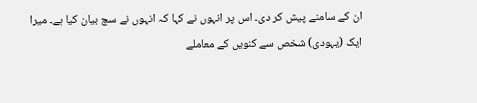ان کے سامنے پیش کر دی۔ اس پر انہوں نے کہا کہ انہوں نے سچ بیان کیا ہے۔ میرا ایک (یہودی) شخص سے کنویں کے معاملے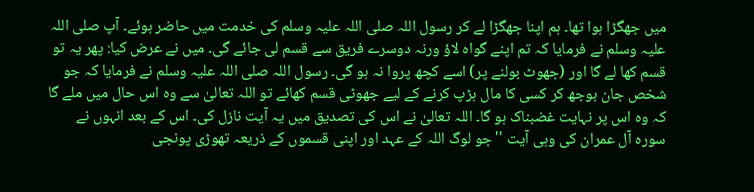میں جھگڑا ہوا تھا۔ ہم اپنا جھگڑا لے کر رسول اللہ صلی اللہ علیہ وسلم کی خدمت میں حاضر ہوئے۔ آپ صلی اللہ علیہ وسلم نے فرمایا کہ تم اپنے گواہ لاؤ ورنہ دوسرے فریق سے قسم لی جائے گی۔ میں نے عرض کیا: پھر یہ تو قسم کھا لے گا اور (جھوٹ بولنے پر) اسے کچھ پروا نہ ہو گی۔ رسول اللہ صلی اللہ علیہ وسلم نے فرمایا کہ جو شخص جان بوجھ کر کسی کا مال ہڑپ کرنے کے لیے جھوٹی قسم کھائے تو اللہ تعالیٰ سے وہ اس حال میں ملے گا کہ وہ اس پر نہایت غضبناک ہو گا۔ اللہ تعالیٰ نے اس کی تصدیق میں یہ آیت نازل کی۔ اس کے بعد انہوں نے سورہ آل عمران کی وہی آیت ''جو لوگ اللہ کے عہد اور اپنی قسموں کے ذریعہ تھوڑی پونجی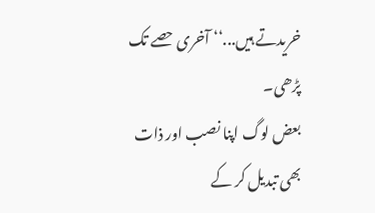خریدتے ہیں...‘‘ آخری حصے تک پڑھی۔
بعض لوگ اپنا نصب اور ذات بھی تبدیل کر کے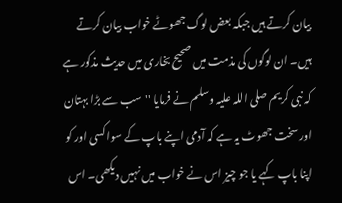بیان کرتے ہیں جبکہ بعض لوگ جھوٹے خواب بیان کرتے ہیں۔ ان لوگوں کی مذمت میں صحیح بخاری میں حدیث مذکور ہے کہ نبی کریم صلی اللہ علیہ وسلم نے فرمایا ''سب سے بڑا بہتان اور سخت جھوٹ یہ ہے کہ آدمی اپنے باپ کے سوا کسی اور کو اپنا باپ کہے یا جو چیز اس نے خواب میں نہیں دیکھی۔ اس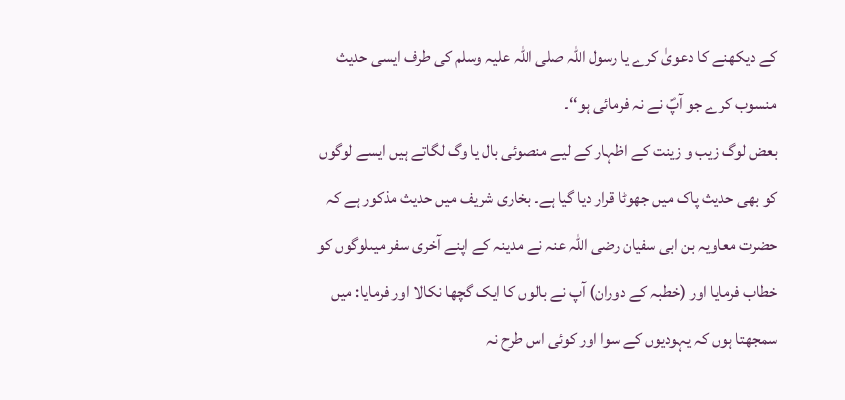کے دیکھنے کا دعویٰ کرے یا رسول اللہ صلی اللہ علیہ وسلم کی طرف ایسی حدیث منسوب کرے جو آپؐ نے نہ فرمائی ہو‘‘۔
بعض لوگ زیب و زینت کے اظہار کے لیے منصوئی بال یا وگ لگاتے ہیں ایسے لوگوں کو بھی حدیث پاک میں جھوٹا قرار دیا گیا ہے۔ بخاری شریف میں حدیث مذکور ہے کہ حضرت معاویہ بن ابی سفیان رضی اللہ عنہ نے مدینہ کے اپنے آخری سفر میںلوگوں کو خطاب فرمایا اور (خطبہ کے دوران) آپ نے بالوں کا ایک گچھا نکالا اور فرمایا: میں سمجھتا ہوں کہ یہودیوں کے سوا اور کوئی اس طرح نہ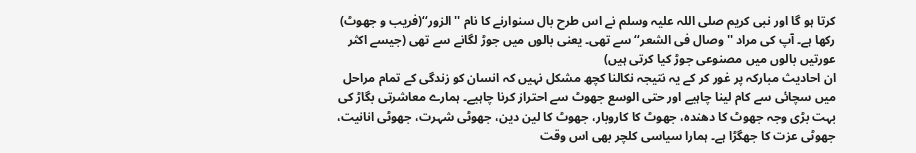کرتا ہو گا اور نبی کریم صلی اللہ علیہ وسلم نے اس طرح بال سنوارنے کا نام ''الزور‘‘(فریب و جھوٹ) رکھا ہے۔ آپ کی مراد ''وصال فی الشعر‘‘سے تھی۔ یعنی بالوں میں جوڑ لگانے سے تھی (جیسے اکثر عورتیں بالوں میں مصنوعی جوڑ کیا کرتی ہیں)
ان احادیث مبارکہ پر غور کر کے یہ نتیجہ نکالنا کچھ مشکل نہیں کہ انسان کو زندگی کے تمام مراحل میں سچائی سے کام لینا چاہیے اور حتی الوسع جھوٹ سے احتراز کرنا چاہیے۔ ہمارے معاشرتی بگاڑ کی بہت بڑی وجہ جھوٹ کا دھندہ، جھوٹ کا کاروبار، جھوٹ کا لین دین، جھوٹی شہرت، جھوٹی انانیت، جھوٹی عزت کا جھگڑا ہے۔ ہمارا سیاسی کلچر بھی اس وقت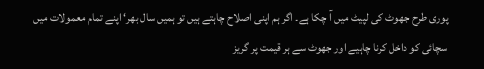پوری طرح جھوٹ کی لپیٹ میں آ چکا ہے۔ اگر ہم اپنی اصلاح چاہتے ہیں تو ہمیں سال بھر‘ اپنے تمام معمولات میں سچائی کو داخل کرنا چاہیے اور جھوٹ سے ہر قیمت پر گریز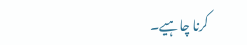کرنا چاہیے۔